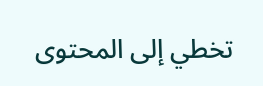تخطي إلى المحتوى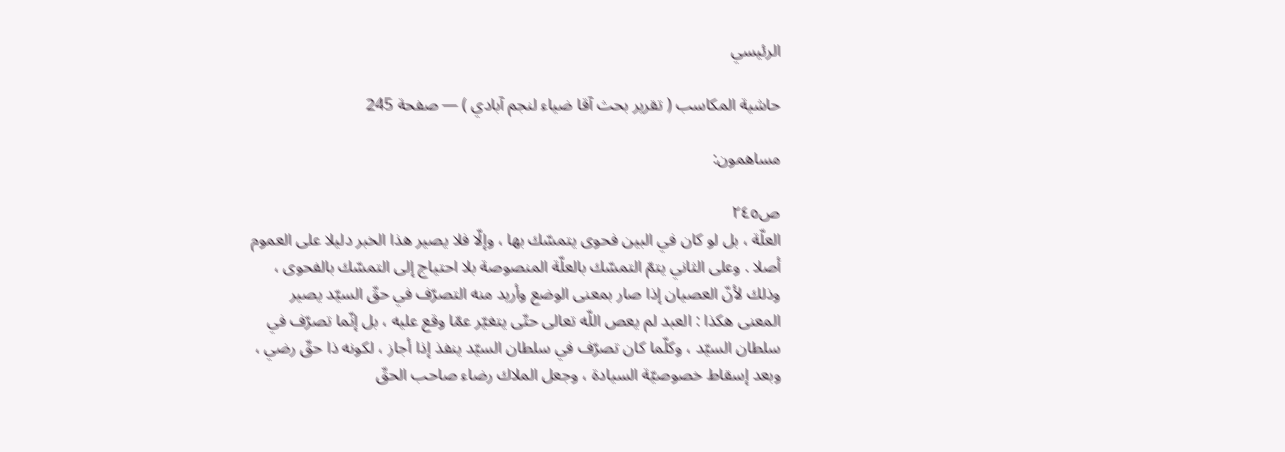الرئيسي

حاشية المكاسب ( تقرير بحث آقا ضياء لنجم آبادي ) — صفحة 245

مساهمون:

ص٢٤٥
العلّة ، بل لو كان في البين فحوى يتمسّك بها ، وإلّا فلا يصير هذا الخبر دليلا على العموم أصلا . وعلى الثاني يتمّ التمسّك بالعلّة المنصوصة بلا احتياج إلى التمسّك بالفحوى ، وذلك لأنّ العصيان إذا صار بمعنى الوضع وأريد منه التصرّف في حقّ السيّد يصير المعنى هكذا : العبد لم يعص اللّه تعالى حتّى يتغيّر عمّا وقع عليه ، بل إنّما تصرّف في سلطان السيّد ، وكلّما كان تصرّف في سلطان السيّد ينفذ إذا أجاز ، لكونه ذا حقّ رضي ، وبعد إسقاط خصوصيّة السيادة ، وجعل الملاك رضاء صاحب الحقّ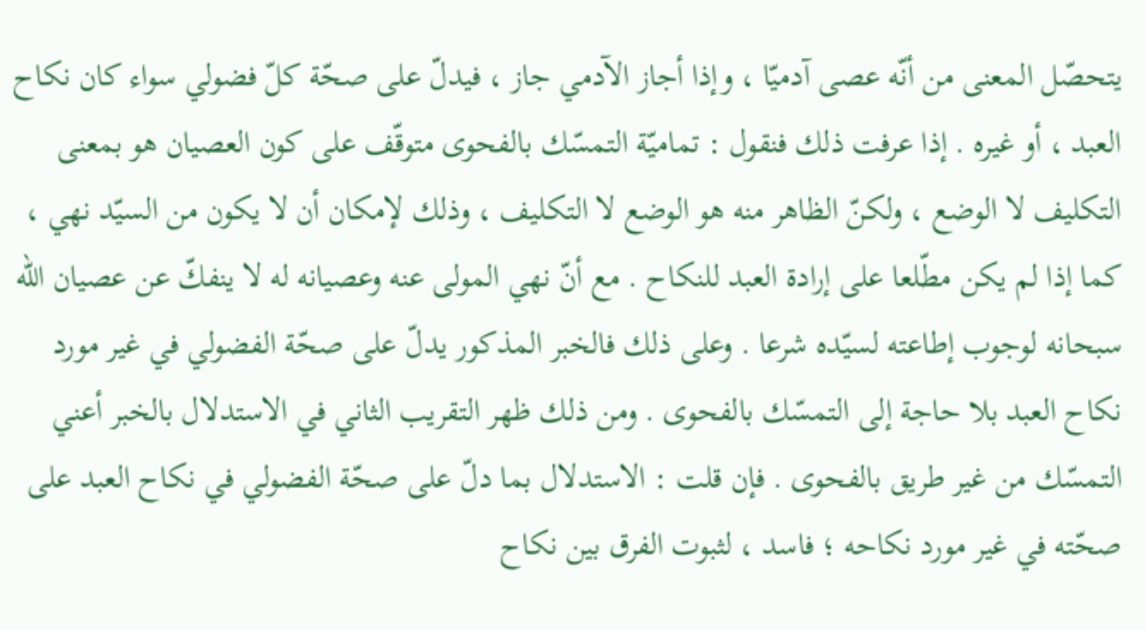يتحصّل المعنى من أنّه عصى آدميّا ، وإذا أجاز الآدمي جاز ، فيدلّ على صحّة كلّ فضولي سواء كان نكاح العبد ، أو غيره . إذا عرفت ذلك فنقول : تماميّة التمسّك بالفحوى متوقّف على كون العصيان هو بمعنى التكليف لا الوضع ، ولكنّ الظاهر منه هو الوضع لا التكليف ، وذلك لإمكان أن لا يكون من السيّد نهي ، كما إذا لم يكن مطّلعا على إرادة العبد للنكاح . مع أنّ نهي المولى عنه وعصيانه له لا ينفكّ عن عصيان اللّه سبحانه لوجوب إطاعته لسيّده شرعا . وعلى ذلك فالخبر المذكور يدلّ على صحّة الفضولي في غير مورد نكاح العبد بلا حاجة إلى التمسّك بالفحوى . ومن ذلك ظهر التقريب الثاني في الاستدلال بالخبر أعني التمسّك من غير طريق بالفحوى . فإن قلت : الاستدلال بما دلّ على صحّة الفضولي في نكاح العبد على صحّته في غير مورد نكاحه ؛ فاسد ، لثبوت الفرق بين نكاح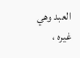العبد وهي غيره ،